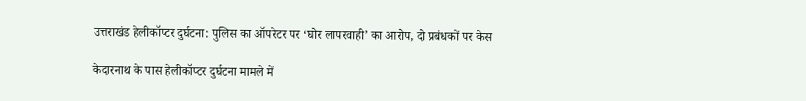उत्तराखंड हेलीकॉप्टर दुर्घटना: पुलिस का ऑपरेटर पर ‘घोर लापरवाही’ का आरोप, दो प्रबंधकों पर केस

केदारनाथ के पास हेलीकॉप्टर दुर्घटना मामले में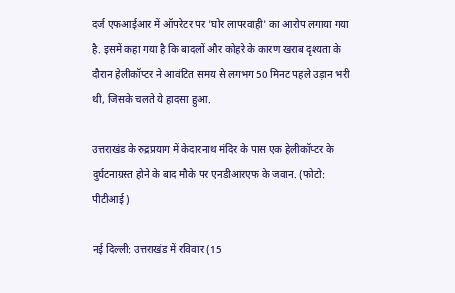दर्ज एफआईआर में ऑपरेटर पर 'घोर लापरवाही' का आरोप लगाया गया है. इसमें कहा गया है कि बादलों और कोहरे के कारण खराब दृश्यता के दौरान हेलीकॉप्टर ने आवंटित समय से लगभग 50 मिनट पहले उड़ान भरी थी, जिसके चलते ये हादसा हुआ.

उत्तराखंड के रुद्रप्रयाग में केदारनाथ मंदिर के पास एक हेलीकॉप्टर के दुर्घटनाग्रस्त होने के बाद मौके पर एनडीआरएफ के जवान. (फोटो: पीटीआई)

नई दिल्ली: उत्तराखंड में रविवार (15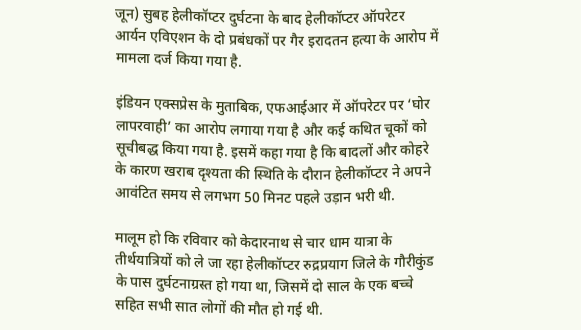जून) सुबह हेलीकॉप्टर दुर्घटना के बाद हेलीकॉप्टर ऑपरेटर आर्यन एविएशन के दो प्रबंधकों पर गैर इरादतन हत्या के आरोप में मामला दर्ज किया गया है.

इंडियन एक्सप्रेस के मुताबिक, एफआईआर में ऑपरेटर पर ‘घोर लापरवाही’ का आरोप लगाया गया है और कई कथित चूकों को सूचीबद्ध किया गया है. इसमें कहा गया है कि बादलों और कोहरे के कारण खराब दृश्यता की स्थिति के दौरान हेलीकॉप्टर ने अपने आवंटित समय से लगभग 50 मिनट पहले उड़ान भरी थी.

मालूम हो कि रविवार को केदारनाथ से चार धाम यात्रा के तीर्थयात्रियों को ले जा रहा हेलीकॉप्टर रुद्रप्रयाग जिले के गौरीकुंड के पास दुर्घटनाग्रस्त हो गया था, जिसमें दो साल के एक बच्चे सहित सभी सात लोगों की मौत हो गई थी.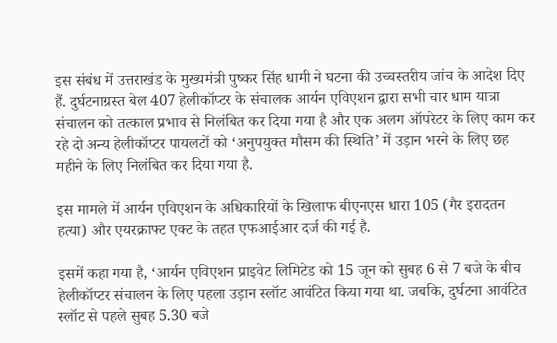इस संबंध में उत्तराखंड के मुख्यमंत्री पुष्कर सिंह धामी ने घटना की उच्चस्तरीय जांच के आदेश दिए हैं. दुर्घटनाग्रस्त बेल 407 हेलीकॉप्टर के संचालक आर्यन एविएशन द्वारा सभी चार धाम यात्रा संचालन को तत्काल प्रभाव से निलंबित कर दिया गया है और एक अलग ऑपरेटर के लिए काम कर रहे दो अन्य हेलीकॉप्टर पायलटों को ‘अनुपयुक्त मौसम की स्थिति’ में उड़ान भरने के लिए छह महीने के लिए निलंबित कर दिया गया है.

इस मामले में आर्यन एविएशन के अधिकारियों के खिलाफ बीएनएस धारा 105 (गैर इरादतन हत्या) और एयरक्राफ्ट एक्ट के तहत एफआईआर दर्ज की गई है.

इसमें कहा गया है, ‘आर्यन एविएशन प्राइवेट लिमिटेड को 15 जून को सुबह 6 से 7 बजे के बीच हेलीकॉप्टर संचालन के लिए पहला उड़ान स्लॉट आवंटित किया गया था. जबकि, दुर्घटना आवंटित स्लॉट से पहले सुबह 5.30 बजे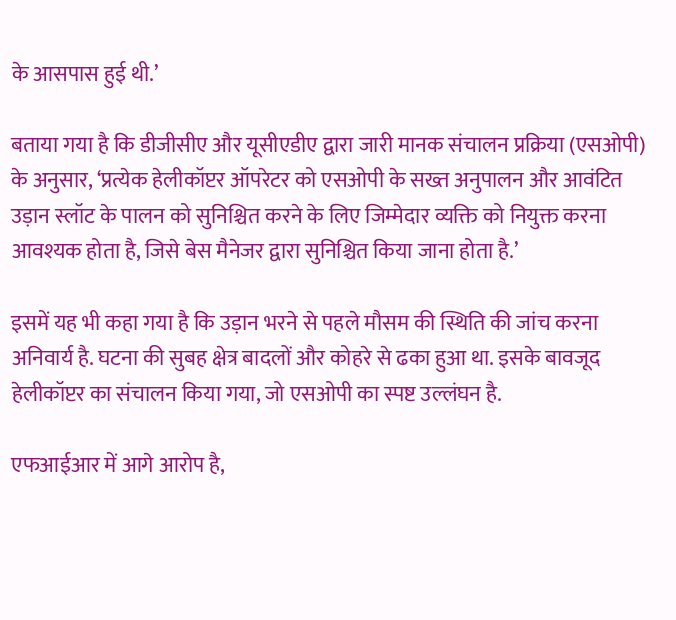के आसपास हुई थी.’

बताया गया है कि डीजीसीए और यूसीएडीए द्वारा जारी मानक संचालन प्रक्रिया (एसओपी) के अनुसार, ‘प्रत्येक हेलीकॉप्टर ऑपरेटर को एसओपी के सख्त अनुपालन और आवंटित उड़ान स्लॉट के पालन को सुनिश्चित करने के लिए जिम्मेदार व्यक्ति को नियुक्त करना आवश्यक होता है, जिसे बेस मैनेजर द्वारा सुनिश्चित किया जाना होता है.’

इसमें यह भी कहा गया है कि उड़ान भरने से पहले मौसम की स्थिति की जांच करना अनिवार्य है. घटना की सुबह क्षेत्र बादलों और कोहरे से ढका हुआ था. इसके बावजूद हेलीकॉप्टर का संचालन किया गया, जो एसओपी का स्पष्ट उल्लंघन है.

एफआईआर में आगे आरोप है,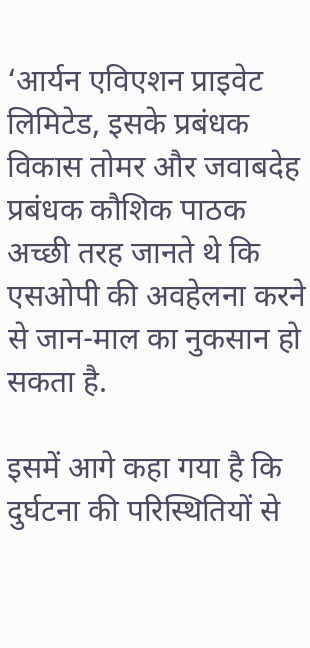‘आर्यन एविएशन प्राइवेट लिमिटेड, इसके प्रबंधक विकास तोमर और जवाबदेह प्रबंधक कौशिक पाठक अच्छी तरह जानते थे कि एसओपी की अवहेलना करने से जान-माल का नुकसान हो सकता है.

इसमें आगे कहा गया है कि दुर्घटना की परिस्थितियों से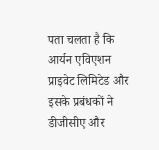पता चलता है कि आर्यन एविएशन प्राइवेट लिमिटेड और इसके प्रबंधकों ने डीजीसीए और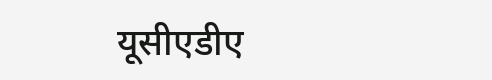यूसीएडीए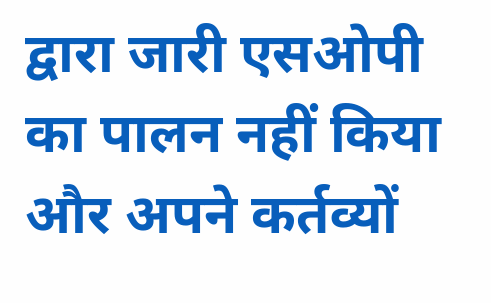द्वारा जारी एसओपी का पालन नहीं किया और अपने कर्तव्यों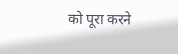को पूरा करने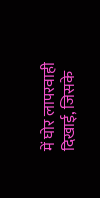में घोर लापरवाही दिखाई, जिसके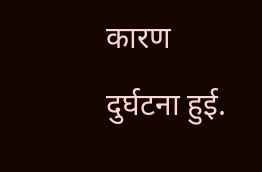कारण दुर्घटना हुई.